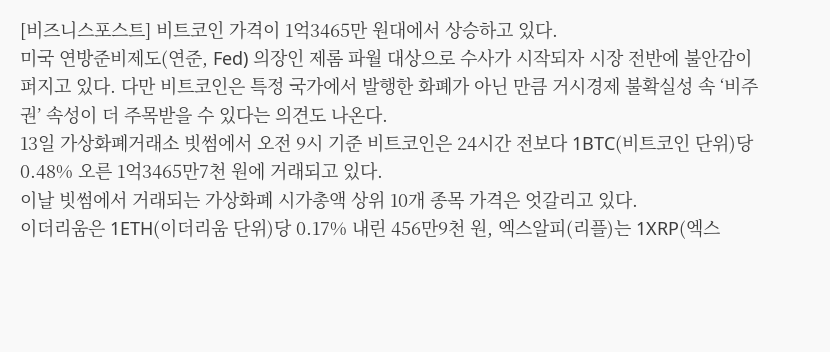[비즈니스포스트] 비트코인 가격이 1억3465만 원대에서 상승하고 있다.
미국 연방준비제도(연준, Fed) 의장인 제롬 파월 대상으로 수사가 시작되자 시장 전반에 불안감이 퍼지고 있다. 다만 비트코인은 특정 국가에서 발행한 화폐가 아닌 만큼 거시경제 불확실성 속 ‘비주권’ 속성이 더 주목받을 수 있다는 의견도 나온다.
13일 가상화폐거래소 빗썸에서 오전 9시 기준 비트코인은 24시간 전보다 1BTC(비트코인 단위)당 0.48% 오른 1억3465만7천 원에 거래되고 있다.
이날 빗썸에서 거래되는 가상화폐 시가총액 상위 10개 종목 가격은 엇갈리고 있다.
이더리움은 1ETH(이더리움 단위)당 0.17% 내린 456만9천 원, 엑스알피(리플)는 1XRP(엑스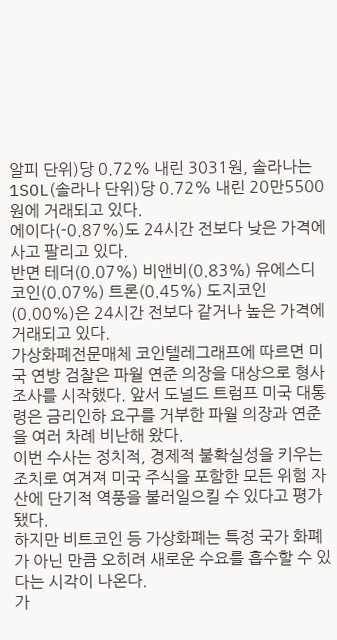알피 단위)당 0.72% 내린 3031원, 솔라나는 1SOL(솔라나 단위)당 0.72% 내린 20만5500원에 거래되고 있다.
에이다(-0.87%)도 24시간 전보다 낮은 가격에 사고 팔리고 있다.
반면 테더(0.07%) 비앤비(0.83%) 유에스디코인(0.07%) 트론(0.45%) 도지코인(0.00%)은 24시간 전보다 같거나 높은 가격에 거래되고 있다.
가상화폐전문매체 코인텔레그래프에 따르면 미국 연방 검찰은 파월 연준 의장을 대상으로 형사 조사를 시작했다. 앞서 도널드 트럼프 미국 대통령은 금리인하 요구를 거부한 파월 의장과 연준을 여러 차례 비난해 왔다.
이번 수사는 정치적, 경제적 불확실성을 키우는 조치로 여겨져 미국 주식을 포함한 모든 위험 자산에 단기적 역풍을 불러일으킬 수 있다고 평가됐다.
하지만 비트코인 등 가상화폐는 특정 국가 화폐가 아닌 만큼 오히려 새로운 수요를 흡수할 수 있다는 시각이 나온다.
가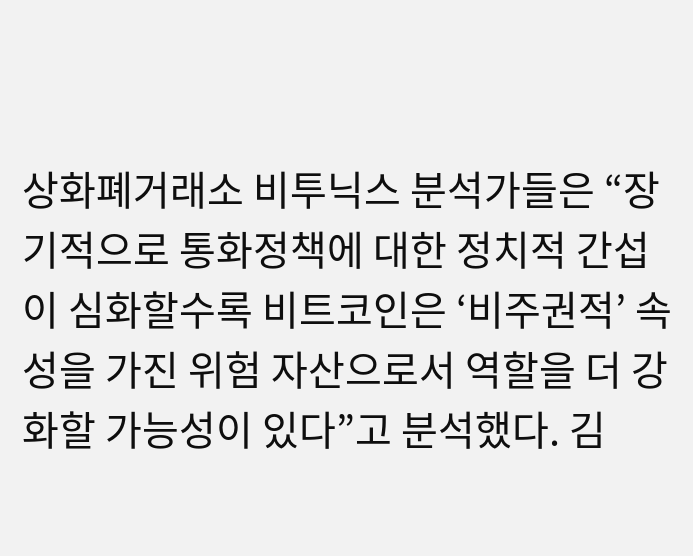상화폐거래소 비투닉스 분석가들은 “장기적으로 통화정책에 대한 정치적 간섭이 심화할수록 비트코인은 ‘비주권적’ 속성을 가진 위험 자산으로서 역할을 더 강화할 가능성이 있다”고 분석했다. 김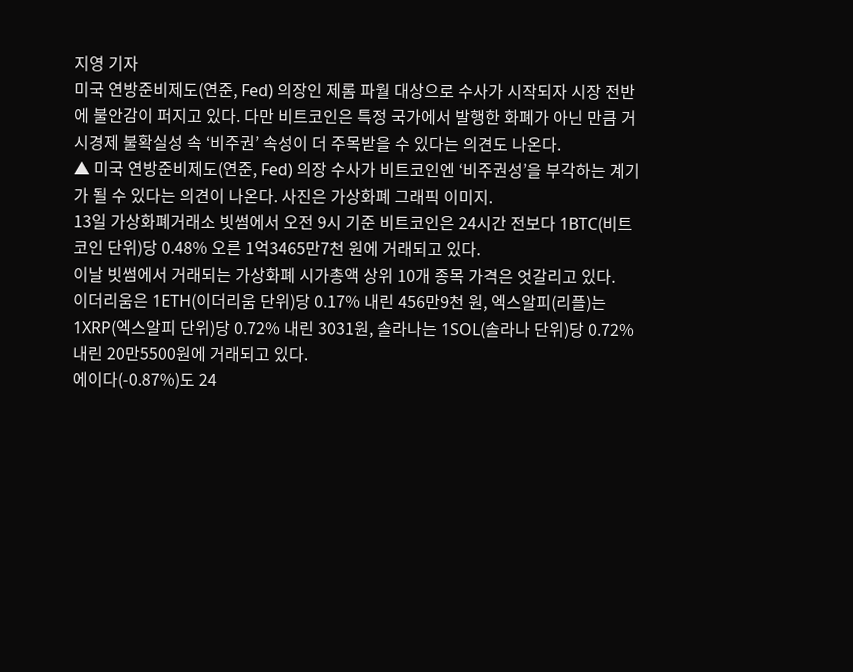지영 기자
미국 연방준비제도(연준, Fed) 의장인 제롬 파월 대상으로 수사가 시작되자 시장 전반에 불안감이 퍼지고 있다. 다만 비트코인은 특정 국가에서 발행한 화폐가 아닌 만큼 거시경제 불확실성 속 ‘비주권’ 속성이 더 주목받을 수 있다는 의견도 나온다.
▲ 미국 연방준비제도(연준, Fed) 의장 수사가 비트코인엔 ‘비주권성’을 부각하는 계기가 될 수 있다는 의견이 나온다. 사진은 가상화폐 그래픽 이미지.
13일 가상화폐거래소 빗썸에서 오전 9시 기준 비트코인은 24시간 전보다 1BTC(비트코인 단위)당 0.48% 오른 1억3465만7천 원에 거래되고 있다.
이날 빗썸에서 거래되는 가상화폐 시가총액 상위 10개 종목 가격은 엇갈리고 있다.
이더리움은 1ETH(이더리움 단위)당 0.17% 내린 456만9천 원, 엑스알피(리플)는 1XRP(엑스알피 단위)당 0.72% 내린 3031원, 솔라나는 1SOL(솔라나 단위)당 0.72% 내린 20만5500원에 거래되고 있다.
에이다(-0.87%)도 24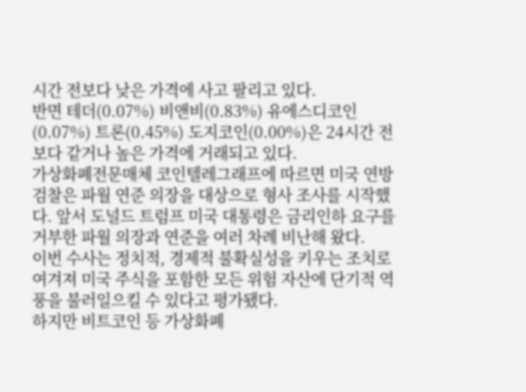시간 전보다 낮은 가격에 사고 팔리고 있다.
반면 테더(0.07%) 비앤비(0.83%) 유에스디코인(0.07%) 트론(0.45%) 도지코인(0.00%)은 24시간 전보다 같거나 높은 가격에 거래되고 있다.
가상화폐전문매체 코인텔레그래프에 따르면 미국 연방 검찰은 파월 연준 의장을 대상으로 형사 조사를 시작했다. 앞서 도널드 트럼프 미국 대통령은 금리인하 요구를 거부한 파월 의장과 연준을 여러 차례 비난해 왔다.
이번 수사는 정치적, 경제적 불확실성을 키우는 조치로 여겨져 미국 주식을 포함한 모든 위험 자산에 단기적 역풍을 불러일으킬 수 있다고 평가됐다.
하지만 비트코인 등 가상화폐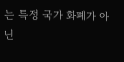는 특정 국가 화폐가 아닌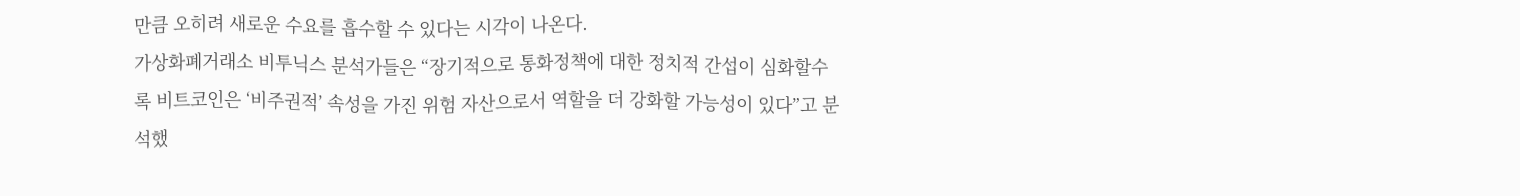만큼 오히려 새로운 수요를 흡수할 수 있다는 시각이 나온다.
가상화폐거래소 비투닉스 분석가들은 “장기적으로 통화정책에 대한 정치적 간섭이 심화할수록 비트코인은 ‘비주권적’ 속성을 가진 위험 자산으로서 역할을 더 강화할 가능성이 있다”고 분석했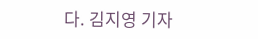다. 김지영 기자